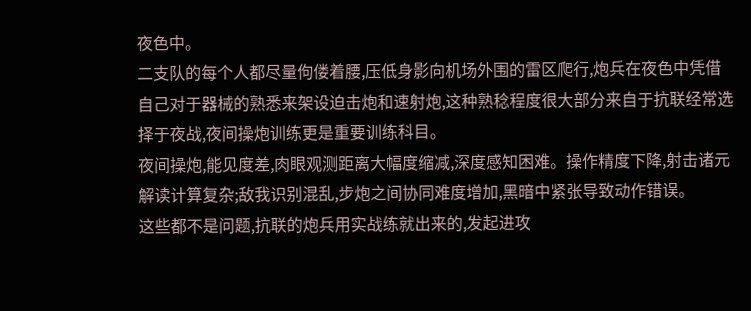夜色中。
二支队的每个人都尽量佝偻着腰,压低身影向机场外围的雷区爬行,炮兵在夜色中凭借自己对于器械的熟悉来架设迫击炮和速射炮,这种熟稔程度很大部分来自于抗联经常选择于夜战,夜间操炮训练更是重要训练科目。
夜间操炮,能见度差,肉眼观测距离大幅度缩减,深度感知困难。操作精度下降,射击诸元解读计算复杂;敌我识别混乱,步炮之间协同难度增加,黑暗中紧张导致动作错误。
这些都不是问题,抗联的炮兵用实战练就出来的,发起进攻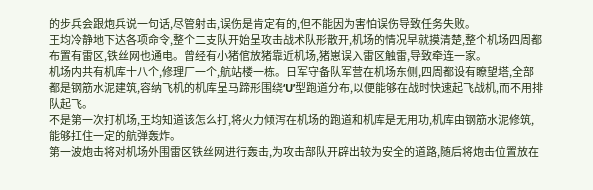的步兵会跟炮兵说一句话,尽管射击,误伤是肯定有的,但不能因为害怕误伤导致任务失败。
王均冷静地下达各项命令,整个二支队开始呈攻击战术队形散开,机场的情况早就摸清楚,整个机场四周都布置有雷区,铁丝网也通电。曾经有小猪倌放猪靠近机场,猪崽误入雷区触雷,导致牵连一家。
机场内共有机库十八个,修理厂一个,航站楼一栋。日军守备队军营在机场东侧,四周都设有瞭望塔,全部都是钢筋水泥建筑,容纳飞机的机库呈马蹄形围绕‘U’型跑道分布,以便能够在战时快速起飞战机,而不用排队起飞。
不是第一次打机场,王均知道该怎么打,将火力倾泻在机场的跑道和机库是无用功,机库由钢筋水泥修筑,能够扛住一定的航弹轰炸。
第一波炮击将对机场外围雷区铁丝网进行轰击,为攻击部队开辟出较为安全的道路,随后将炮击位置放在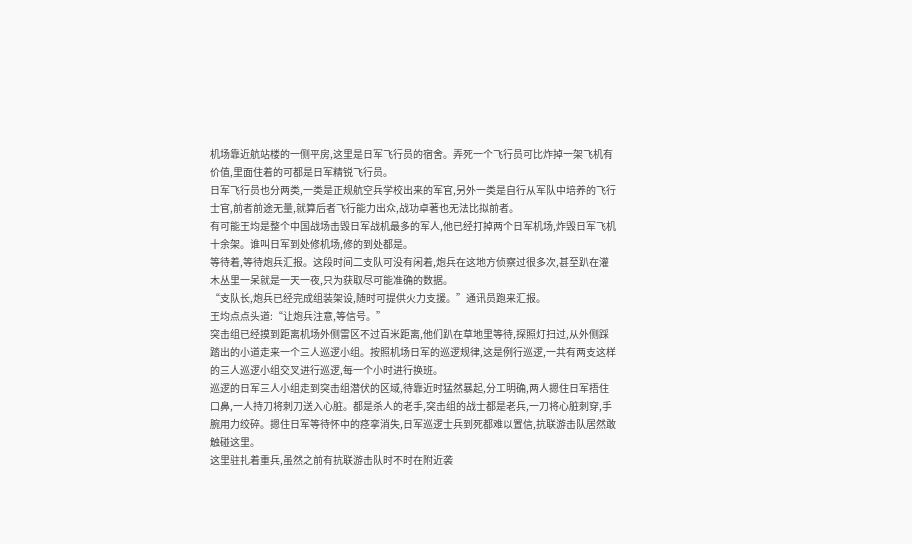机场靠近航站楼的一侧平房,这里是日军飞行员的宿舍。弄死一个飞行员可比炸掉一架飞机有价值,里面住着的可都是日军精锐飞行员。
日军飞行员也分两类,一类是正规航空兵学校出来的军官,另外一类是自行从军队中培养的飞行士官,前者前途无量,就算后者飞行能力出众,战功卓著也无法比拟前者。
有可能王均是整个中国战场击毁日军战机最多的军人,他已经打掉两个日军机场,炸毁日军飞机十余架。谁叫日军到处修机场,修的到处都是。
等待着,等待炮兵汇报。这段时间二支队可没有闲着,炮兵在这地方侦察过很多次,甚至趴在灌木丛里一呆就是一天一夜,只为获取尽可能准确的数据。
“支队长,炮兵已经完成组装架设,随时可提供火力支援。”通讯员跑来汇报。
王均点点头道:“让炮兵注意,等信号。”
突击组已经摸到距离机场外侧雷区不过百米距离,他们趴在草地里等待,探照灯扫过,从外侧踩踏出的小道走来一个三人巡逻小组。按照机场日军的巡逻规律,这是例行巡逻,一共有两支这样的三人巡逻小组交叉进行巡逻,每一个小时进行换班。
巡逻的日军三人小组走到突击组潜伏的区域,待靠近时猛然暴起,分工明确,两人摁住日军捂住口鼻,一人持刀将刺刀送入心脏。都是杀人的老手,突击组的战士都是老兵,一刀将心脏刺穿,手腕用力绞碎。摁住日军等待怀中的痉挛消失,日军巡逻士兵到死都难以置信,抗联游击队居然敢触碰这里。
这里驻扎着重兵,虽然之前有抗联游击队时不时在附近袭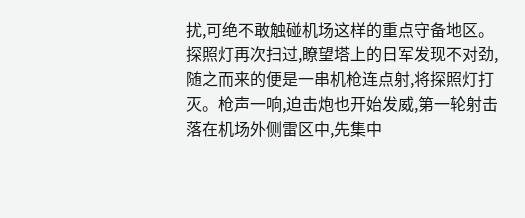扰,可绝不敢触碰机场这样的重点守备地区。
探照灯再次扫过,瞭望塔上的日军发现不对劲,随之而来的便是一串机枪连点射,将探照灯打灭。枪声一响,迫击炮也开始发威,第一轮射击落在机场外侧雷区中,先集中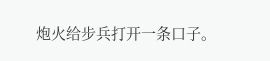炮火给步兵打开一条口子。